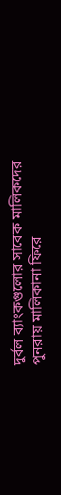দুর্বল ব্যাংকগুলোর সাবেক মালিকদের পুনরায় মালিকানা ফিরে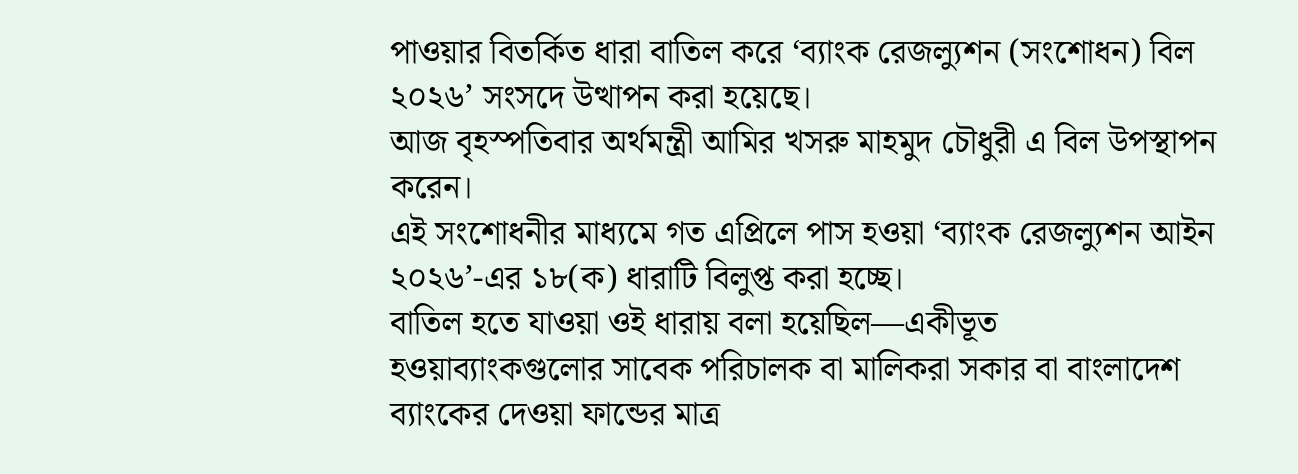পাওয়ার বিতর্কিত ধারা বাতিল করে ‘ব্যাংক রেজল্যুশন (সংশোধন) বিল ২০২৬’ সংসদে উত্থাপন করা হয়েছে।
আজ বৃহস্পতিবার অর্থমন্ত্রী আমির খসরু মাহমুদ চৌধুরী এ বিল উপস্থাপন করেন।
এই সংশোধনীর মাধ্যমে গত এপ্রিলে পাস হওয়া ‘ব্যাংক রেজল্যুশন আইন ২০২৬’-এর ১৮(ক) ধারাটি বিলুপ্ত করা হচ্ছে।
বাতিল হতে যাওয়া ওই ধারায় বলা হয়েছিল—একীভূত হওয়াব্যাংকগুলোর সাবেক পরিচালক বা মালিকরা সকার বা বাংলাদেশ ব্যাংকের দেওয়া ফান্ডের মাত্র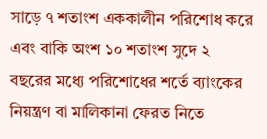সাড়ে ৭ শতাংশ এককালীন পরিশোধ করে এবং বাকি অংশ ১০ শতাংশ সুদে ২ বছরের মধ্যে পরিশোধের শর্তে ব্যাংকের নিয়ন্ত্রণ বা মালিকানা ফেরত নিতে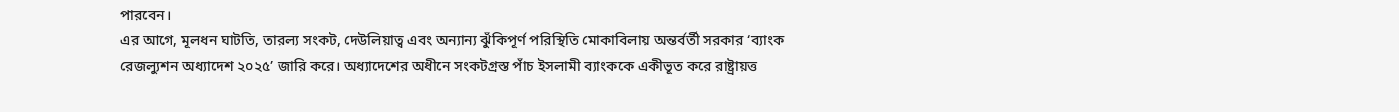পারবেন।
এর আগে, মূলধন ঘাটতি, তারল্য সংকট, দেউলিয়াত্ব এবং অন্যান্য ঝুঁকিপূর্ণ পরিস্থিতি মোকাবিলায় অন্তর্বর্তী সরকার ‘ব্যাংক রেজল্যুশন অধ্যাদেশ ২০২৫’ জারি করে। অধ্যাদেশের অধীনে সংকটগ্রস্ত পাঁচ ইসলামী ব্যাংককে একীভূত করে রাষ্ট্রায়ত্ত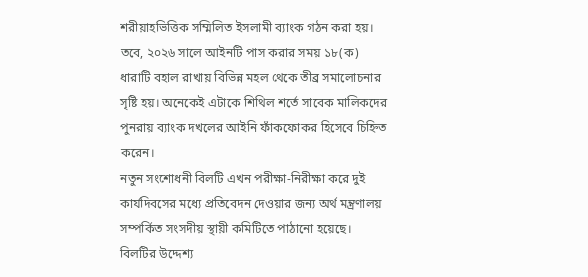শরীয়াহভিত্তিক সম্মিলিত ইসলামী ব্যাংক গঠন করা হয়।
তবে, ২০২৬ সালে আইনটি পাস করার সময় ১৮(ক) ধারাটি বহাল রাখায় বিভিন্ন মহল থেকে তীব্র সমালোচনার সৃষ্টি হয়। অনেকেই এটাকে শিথিল শর্তে সাবেক মালিকদের পুনরায় ব্যাংক দখলের আইনি ফাঁকফোকর হিসেবে চিহ্নিত করেন।
নতুন সংশোধনী বিলটি এখন পরীক্ষা-নিরীক্ষা করে দুই কার্যদিবসের মধ্যে প্রতিবেদন দেওয়ার জন্য অর্থ মন্ত্রণালয় সম্পর্কিত সংসদীয় স্থায়ী কমিটিতে পাঠানো হয়েছে।
বিলটির উদ্দেশ্য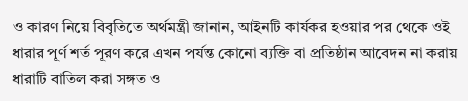ও কারণ নিয়ে বিবৃতিতে অর্থমন্ত্রী জানান, আইনটি কার্যকর হওয়ার পর থেকে ওই ধারার পূর্ণ শর্ত পূরণ করে এখন পর্যন্ত কোনো ব্যক্তি বা প্রতিষ্ঠান আবেদন না করায় ধারাটি বাতিল করা সঙ্গত ও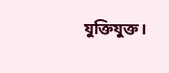যুক্তিযুক্ত।